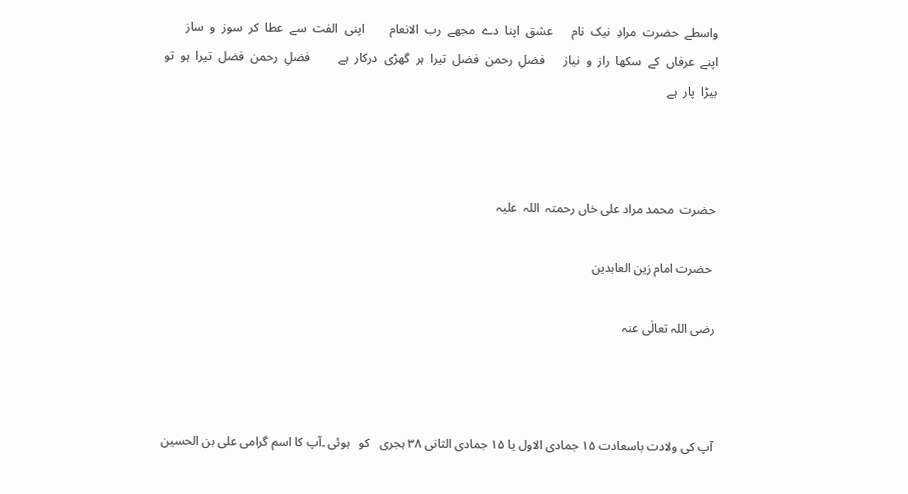واسطے  حضرت  مرادِ  نیک  نام      عشق  اپنا  دے  مجھے  رب  الانعام        اپنی  الفت  سے  عطا  کر  سوز  و  ساز       اپنے  عرفاں  کے  سکھا  راز  و  نیاز      فضلِ  رحمن  فضل  تیرا  ہر  گھڑی  درکار  ہے         فضلِ  رحمن  فضل  تیرا  ہو  تو    بیڑا  پار  ہے



حضرت  محمد مراد علی خاں رحمتہ  اللہ  علیہ

 حضرت امام زین العابدین

رضی اللہ تعالٰی عنہ



آپ کی ولادت باسعادت ۱۵ جمادی الاول یا ۱۵ جمادی الثانی ۳۸ ہجری   کو   ہوئی ۔آپ کا اسم گرامی علی بن الحسین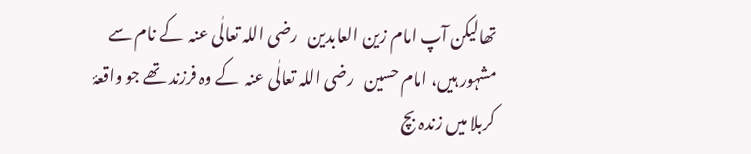تھالیکن آپ امام زین العابدین   رضی اللہ تعالٰی عنہ  کے نام سے مشہور ہیں، امام حسین   رضی اللہ تعالٰی عنہ  کے وہ فرزند تھے جو واقعۂ کربلا میں زندہ بچ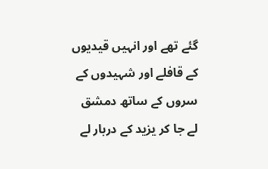گئے تھے اور انہیں قیدیوں کے قافلے اور شہیدوں کے سروں کے ساتھ دمشق لے جا کر یزید کے دربار لے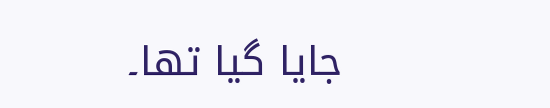جایا گیا تھا۔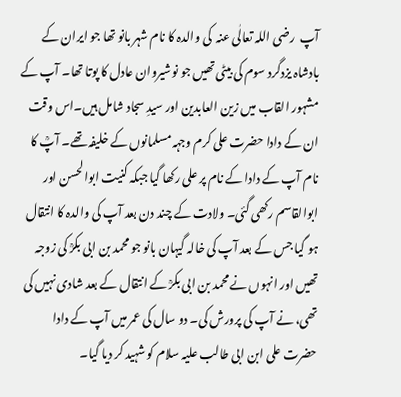آپ  رضی اللہ تعالٰی عنہ  کی والدہ کا نام شہر بانو تھا جو ایران کے بادشاہ یزدگرد سوم کی بیٹی تھیں جو نوشیروان عادل کا پوتا تھا۔ آپ کے مشہور القاب میں زین العابدین اور سیدِ سجاد شامل ہیں۔اس وقت ان کے دادا حضرت علی کرم وجہہ مسلمانوں کے خلیفہ تھے۔ آپؒ کا نام آپ کے دادا کے نام پر علی رکھا گیا جبکہ کنیت ابوالحسن اور ابوالقاسم رکھی گئی۔ ولادت کے چند دن بعد آپ کی والدہ کا انتقال ہو گیا جس کے بعد آپ کی خالہ گیہان بانو جو محمد بن ابی بکرؒ کی زوجہ تھیں اور انہوں نے محمد بن ابی بکرؒ کے انتقال کے بعد شادی نہیں کی تھی، نے آپ کی پرورش کی۔ دو سال کی عمر میں آپ کے دادا حضرت علی ابن ابی طالب عليہ سلام کو شہید کر دیا گیا۔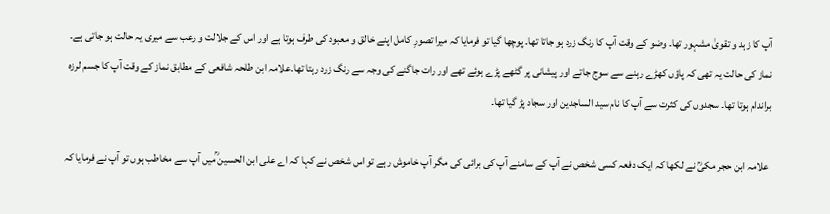آپ کا زہد و تقویٰ مشہور تھا۔ وضو کے وقت آپ کا رنگ زرد ہو جاتا تھا۔ پوچھا گیا تو فرمایا کہ میرا تصورِ کامل اپنے خالق و معبود کی طرف ہوتا ہے اور اس کے جلالت و رعب سے میری یہ حالت ہو جاتی ہے۔ نماز کی حالت یہ تھی کہ پاؤں کھڑے رہنے سے سوج جاتے اور پیشانی پر گٹھے پڑے ہوئے تھے اور رات جاگنے کی وجہ سے رنگ زرد رہتا تھا۔علامہ ابن طلحہ شافعی کے مطابق نماز کے وقت آپ کا جسم لرزہ براندام ہوتا تھا۔ سجدوں کی کثرت سے آپ کا نام سید الساجدین اور سجاد پڑ گیا تھا۔

 علامہ ابن حجر مکیؒ نے لکھا کہ ایک دفعہ کسی شخص نے آپ کے سامنے آپ کی برائی کی مگر آپ خاموش رہے تو اس شخص نے کہا کہ اے علی ابن الحسین ؒمیں آپ سے مخاطب ہوں تو آپ نے فرمایا کہ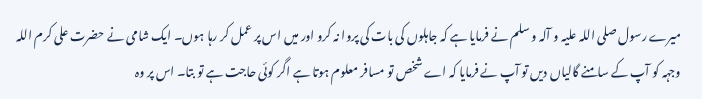میرے رسول صلی اللہ علیہ و آلہ و سلم نے فرمایا ہے کہ جاہلوں کی بات کی پروا نہ کرو اور میں اس پر عمل کر رہا ہوں۔ ایک شامی نے حضرت علی کرم اللہ وجہہ کو آپ کے سامنے گالیاں دیں تو آپ نے فرمایا کہ اے شخص تو مسافر معلوم ہوتا ہے اگر کوئی حاجت ہے تو بتا۔ اس پر وہ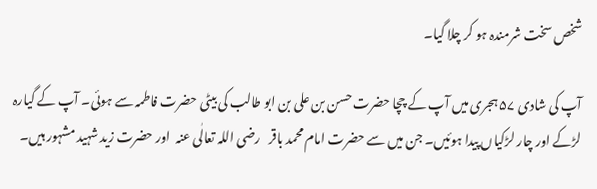شخص سخت شرمندہ ہو کر چلا گیا۔

آپ کی شادی ۵۷ ہجری میں آپ کے چچا حضرت حسن بن علی بن ابو طالب کی بیٹی حضرت فاطمہ سے ہوئی۔ آپ کے گیارہ لڑکے اور چار لڑکیاں پیدا ہوئیں۔ جن میں سے حضرت امام محمد باقر   رضی اللہ تعالٰی عنہ  اور حضرت زید شہید مشہور ہیں۔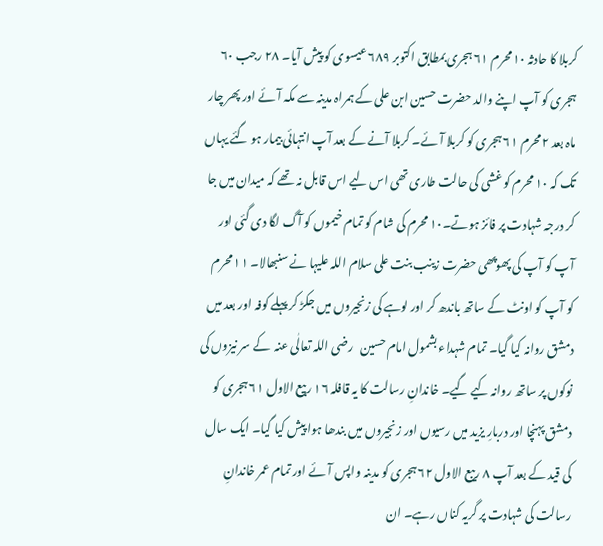کربلا کا حادثہ ۱۰محرم ۶۱ ہجری بمطابق اکتوبر ۶۸۹ عیسوی کو پیش آیا۔ ۲۸ رجب ۶۰ ہجری کو آپ اپنے والد حضرت حسین ابن علی کے ہمراہ مدینہ سے مکہ آئے اور پھر چار ماہ بعد ۲محرم ۶۱ ہجری کو کربلا آئے۔ کربلا آنے کے بعد آپ انتہائی بیمار ہو گئے یہاں تک کہ ۱۰ محرم کو غشی کی حالت طاری تھی اس لیے اس قابل نہ تھے کہ میدان میں جا کر درجہ شہادت پر فائز ہوتے۔۱۰ محرم کی شام کو تمام خیموں کو آگ لگا دی گئی اور آپ کو آپ کی پھوپھی حضرت زینب بنت علی سلام اللہ علیہا نے سنبھالا۔ ۱۱ محرم کو آپ کو اونٹ کے ساتھ باندھ کر اور لوہے کی زنجیروں میں جکڑ کر پہلے کوفہ اور بعد میں دمشق روانہ کیا گیا۔ تمام شہداء بشمول امام حسین   رضی اللہ تعالٰی عنہ  کے سر نیزوں کی نوکوں پر ساتھ روانہ کیے گیے۔ خاندانِ رسالت کا یہ قافلہ ۱۶ ربیع الاول ۶۱ ہجری کو دمشق پہنچا اور دربارِ یزید میں رسیوں اور زنجیروں میں بندھا ہوا پیش کیا گیا۔ ایک سال کی قید کے بعد آپ ۸ ریبع الاول ۶۲ ہجری کو مدینہ واپس آئے اور تمام عمر خاندانِ رسالت کی شہادت پر گریہ کناں رہے۔ ان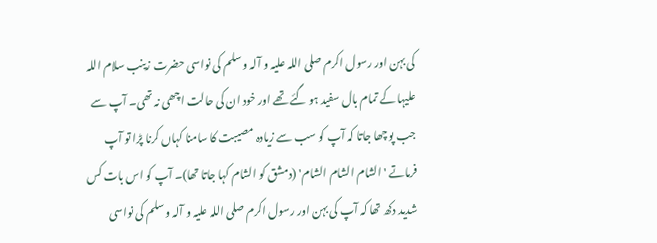کی بہن اور رسول اکرم صلی اللہ علیہ و آلہ و سلم کی نواسی حضرت زینب سلام اللہ علیہا کے تمام بال سفید ہو گئے تھے اور خود ان کی حالت اچھی نہ تھی۔ آپ سے جب پوچھا جاتا کہ آپ کو سب سے زیادہ مصیبت کا سامنا کہاں کرنا پڑا تو آپ فرماتے 'الشام الشام الشام' (دمشق کو الشام کہا جاتا تھا)۔ آپ کو اس بات کس شدید دکھ تھا کہ آپ کی بہن اور رسول اکرم صلی اللہ علیہ و آلہ و سلم کی نواسی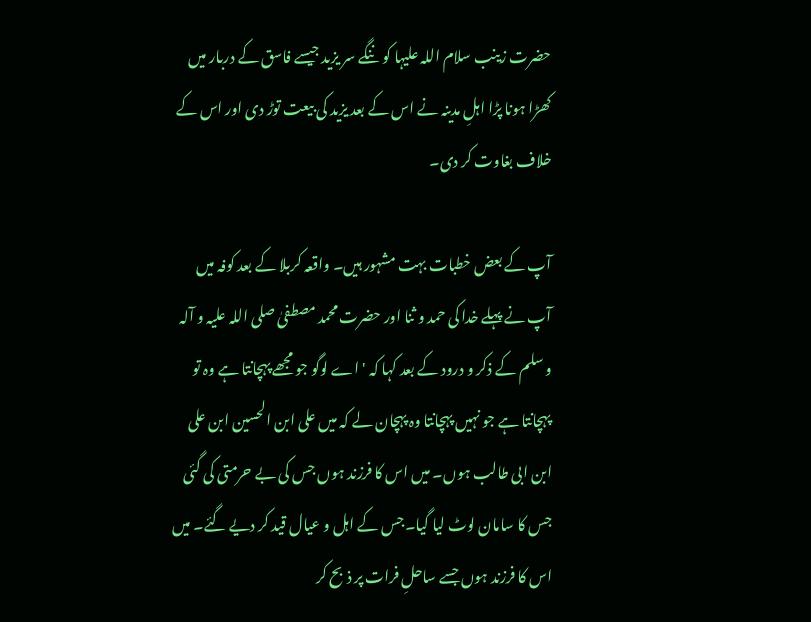حضرت زینب سلام اللہ علیہا کو ننگے سر یزید جیسے فاسق کے دربار میں کھڑا ہونا پڑا اہلِ مدینہ نے اس کے بعد یزید کی بیعت توڑ دی اور اس کے خلاف بغاوت کر دی۔

آپ کے بعض خطبات بہت مشہور ہیں۔ واقعہ کربلا کے بعد کوفہ میں آپ نے پہلے خدا کی حمد و ثنا اور حضرت محمد مصطفیٰ صلی اللہ علیہ و آلہ و سلم کے ذکر و درود کے بعد کہا کہ 'اے لوگو جو مجھے پہچانتا ہے وہ تو پہچانتا ہے جو نہیں پہچانتا وہ پہچان لے کہ میں علی ابن الحسین ابن علی ابن ابی طالب ہوں۔ میں اس کا فرزند ہوں جس کی بے حرمتی کی گئی جس کا سامان لوٹ لیا گیا۔جس کے اہل و عیال قید کر دیے گئے۔ میں اس کا فرزند ہوں جسے ساحلِ فرات پر ذبح کر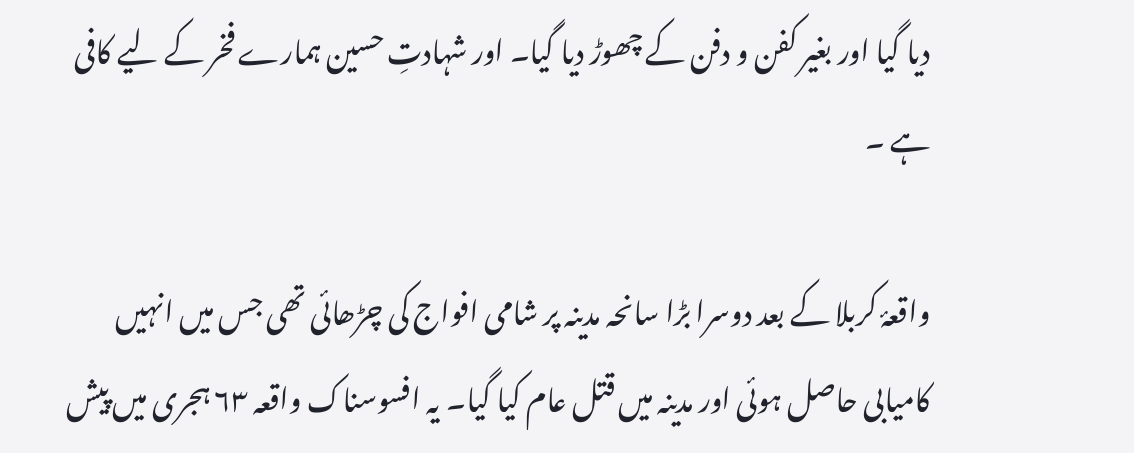دیا گیا اور بغیر کفن و دفن کے چھوڑ دیا گیا۔ اور شہادتِ حسین ہمارے فخر کے لیے کافی ہے ۔

واقعۂ کربلا کے بعد دوسرا بڑا سانحہ مدینہ پر شامی افواج کی چڑھائی تھی جس میں انہیں کامیابی حاصل ہوئی اور مدینہ میں قتل عام کیا گیا۔ یہ افسوسناک واقعہ ۶۳ ہجری میں پیش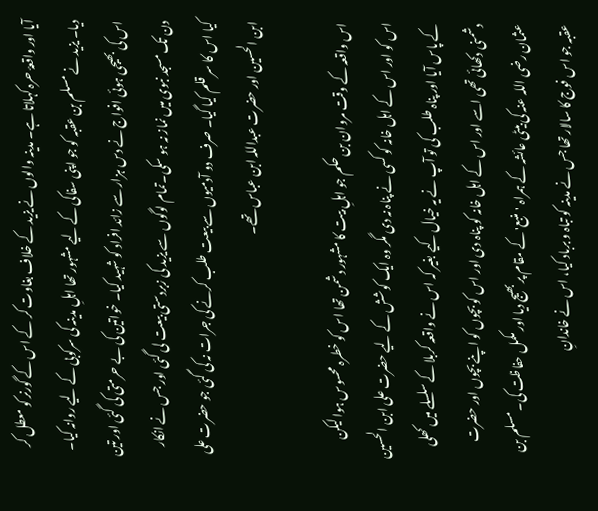آیا اور واقعۂ حرہ کہلاتا ہے۔ مدینہ والوں نے یزید کے خلاف بغاوت کر کے اس کے گورنر کو معطل کر دیا۔ یزید نے مسلم بن عقبہ کو جو اپنی سفاکی کے لیے مشہور تھا اہلِ مدینہ کی سرکوبی کے لیے روانہ کیا۔ اس کی بھیجی ہوئی افواج نے دس ہزار سے زائد افراد کو شہید کیا۔ خواتین کی بے حرمتی کی گئی اور تین دن تک مسجد نبوی میں نماز نہ ہو سکی۔تمام لوگوں سے یزید کی زبردستی بیعت لی گئی اور جس نے انکار کیا اس کا سر قلم کیا گیا۔ صرف دو آدمیوں سے بیعت طلب کرنے کی جرات نہ کی گئی جو حضرت علی ابن الحسین اور حضرت عبداللہ ابن عباس تھے۔

اس واقعہ کے وقت مروان بن حکم جو اہلِ بیت کا مشہور دشمن تھا اس کو خطرہ محسوس ہوا لیکن اس کو اور اس کے اہل خانہ کو کسی نے پناہ نہ دی مگر وہ ایک کوشش کے لیے حضرت علی ابن الحسین کے پاس آیا اور پناہ طلب کی تو آپ نے یہ خیال کیے بغیر کہ اس نے واقعہ کربلا کے سلسلے میں کھلی دشمنی دکھائی تھی اسے اور اس کے اہل خانہ کو پناہ دی اور اس کو بچوں کو اپنے بچوں اور حضرت عثمان رضی اللہ عنہ کی بیٹی عائشہ کے ہمراہ 'منبع' کے مقام پر بھیج دیا اور مکمل حفاظت کی۔ مسلم بن عقبہ جو اس فوج کا سالار تھا جس نے مدینہ کو تباہ و برباد کیا، اس نے خاندانِ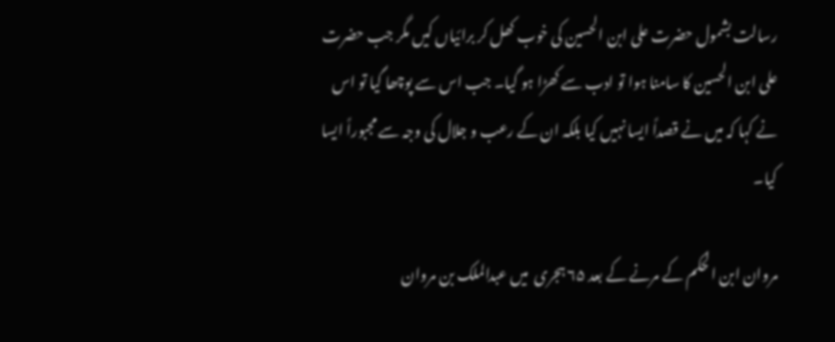رسالت بشمول حضرت علی ابن الحسین کی خوب کھل کر برائیاں کیں مگر جب حضرت علی ابن الحسین کا سامنا ہوا تو ادب سے کھڑا ہو گیا۔ جب اس سے پوچھا گیا تو اس نے کہا کہ میں نے قصداً ایسا نہیں کیا بلکہ ان کے رعب و جلال کی وجہ سے مجبوراً ایسا کیا۔

مروان ابن الحکم کے مرنے کے بعد ۶۵ ہجری  میں عبدالملک بن مروان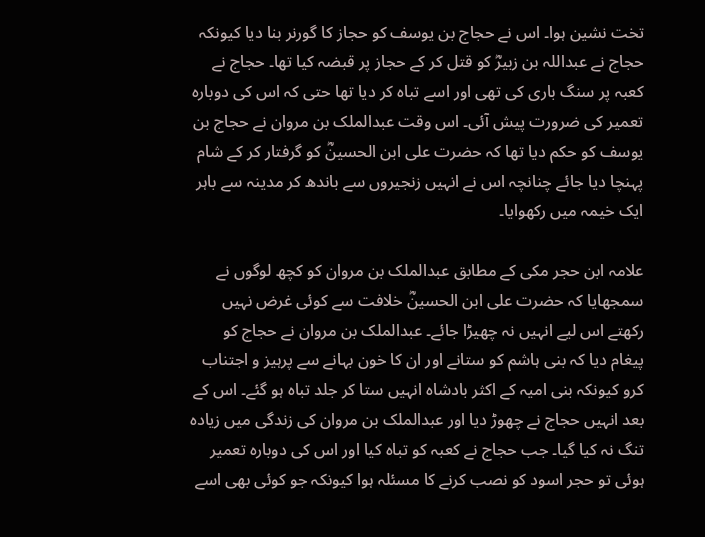تخت نشین ہوا۔ اس نے حجاج بن یوسف کو حجاز کا گورنر بنا دیا کیونکہ حجاج نے عبداللہ بن زبیرؓ کو قتل کر کے حجاز پر قبضہ کیا تھا۔ حجاج نے کعبہ پر سنگ باری کی تھی اور اسے تباہ کر دیا تھا حتی کہ اس کی دوبارہ تعمیر کی ضرورت پیش آئی۔ اس وقت عبدالملک بن مروان نے حجاج بن یوسف کو حکم دیا تھا کہ حضرت علی ابن الحسینؓ کو گرفتار کر کے شام پہنچا دیا جائے چنانچہ اس نے انہیں زنجیروں سے باندھ کر مدینہ سے باہر ایک خیمہ میں رکھوایا۔

علامہ ابن حجر مکی کے مطابق عبدالملک بن مروان کو کچھ لوگوں نے سمجھایا کہ حضرت علی ابن الحسینؓ خلافت سے کوئی غرض نہیں رکھتے اس لیے انہیں نہ چھیڑا جائے۔ عبدالملک بن مروان نے حجاج کو پیغام دیا کہ بنی ہاشم کو ستانے اور ان کا خون بہانے سے پرہیز و اجتناب کرو کیونکہ بنی امیہ کے اکثر بادشاہ انہیں ستا کر جلد تباہ ہو گئے۔ اس کے بعد انہیں حجاج نے چھوڑ دیا اور عبدالملک بن مروان کی زندگی میں زیادہ تنگ نہ کیا گیا۔ جب حجاج نے کعبہ کو تباہ کیا اور اس کی دوبارہ تعمیر ہوئی تو حجر اسود کو نصب کرنے کا مسئلہ ہوا کیونکہ جو کوئی بھی اسے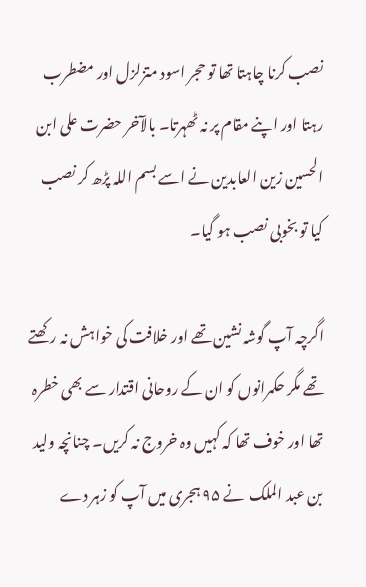نصب کرنا چاہتا تھا تو حجر اسود متزلزل اور مضطرب رہتا اور اپنے مقام پر نہ ٹھہرتا۔ بالآخر حضرت علی ابن الحسین زین العابدین نے اسے بسم اللہ پڑھ کر نصب کیا تو بخوبی نصب ہو گیا۔

اگرچہ آپ گوشہ نشین تھے اور خلافت کی خواہش نہ رکھتے تھے مگر حکمرانوں کو ان کے روحانی اقتدار سے بھی خطرہ تھا اور خوف تھا کہ کہیں وہ خروج نہ کریں۔ چنانچہ ولید بن عبد الملک  نے ۹۵ ہجری میں آپ کو زہر دے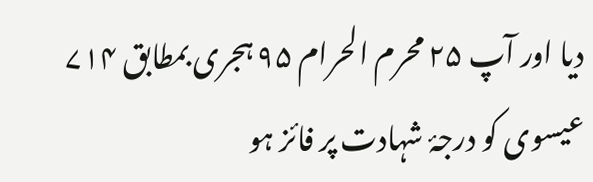دیا اور آپ ۲۵ محرم الحرام ۹۵ ہجری بمطابق ۷۱۴ عیسوی کو درجۂ شہادت پر فائز ہو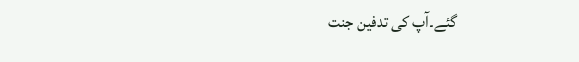گئے۔آپ کی تدفین جنت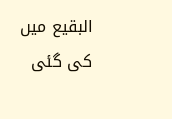البقیع میں کی گئی